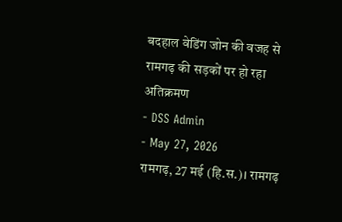बदहाल वेडिंग जोन की वजह से रामगढ़ की सड़कों पर हो रहा अतिक्रमण
- DSS Admin
- May 27, 2026
रामगढ़, 27 मई (हि.स.)। रामगढ़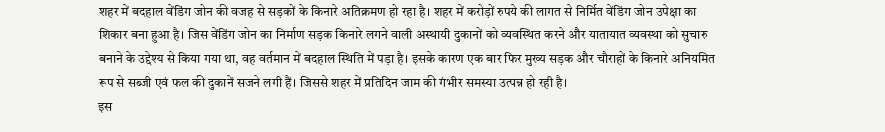शहर में बदहाल वेंडिंग जोन की वजह से सड़कों के किनारे अतिक्रमण हो रहा है। शहर में करोड़ों रुपये की लागत से निर्मित वेंडिंग जोन उपेक्षा का शिकार बना हुआ है। जिस वेंडिंग जोन का निर्माण सड़क किनारे लगने वाली अस्थायी दुकानों को व्यवस्थित करने और यातायात व्यवस्था को सुचारु बनाने के उद्देश्य से किया गया था, वह वर्तमान में बदहाल स्थिति में पड़ा है। इसके कारण एक बार फिर मुख्य सड़क और चौराहों के किनारे अनियमित रूप से सब्जी एवं फल की दुकानें सजने लगी हैं। जिससे शहर में प्रतिदिन जाम की गंभीर समस्या उत्पन्न हो रही है।
इस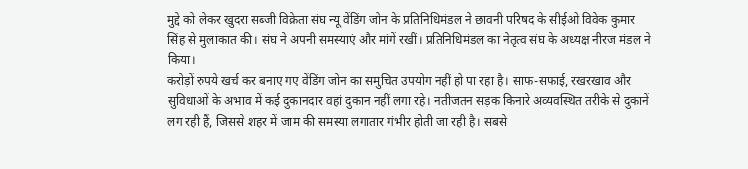मुद्दे को लेकर खुदरा सब्जी विक्रेता संघ न्यू वेंडिंग जोन के प्रतिनिधिमंडल ने छावनी परिषद के सीईओ विवेक कुमार सिंह से मुलाकात की। संघ ने अपनी समस्याएं और मांगें रखीं। प्रतिनिधिमंडल का नेतृत्व संघ के अध्यक्ष नीरज मंडल ने किया।
करोड़ों रुपये खर्च कर बनाए गए वेंडिंग जोन का समुचित उपयोग नहीं हो पा रहा है। साफ-सफाई, रखरखाव और सुविधाओं के अभाव में कई दुकानदार वहां दुकान नहीं लगा रहे। नतीजतन सड़क किनारे अव्यवस्थित तरीके से दुकानें लग रही हैं, जिससे शहर में जाम की समस्या लगातार गंभीर होती जा रही है। सबसे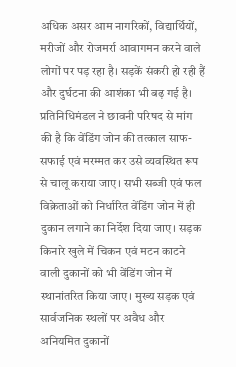अधिक असर आम नागरिकों, विद्यार्थियों, मरीजों और रोजमर्रा आवागमन करने वाले लोगों पर पड़ रहा है। सड़कें संकरी हो रही हैं और दुर्घटना की आशंका भी बढ़ गई है।
प्रतिनिधिमंडल ने छावनी परिषद से मांग की है कि वेंडिंग जोन की तत्काल साफ-सफाई एवं मरम्मत कर उसे व्यवस्थित रूप से चालू कराया जाए। सभी सब्जी एवं फल विक्रेताओं को निर्धारित वेंडिंग जोन में ही दुकान लगाने का निर्देश दिया जाए। सड़क किनारे खुले में चिकन एवं मटन काटने वाली दुकानों को भी वेंडिंग जोन में स्थानांतरित किया जाए। मुख्य सड़क एवं सार्वजनिक स्थलों पर अवैध और अनियमित दुकानों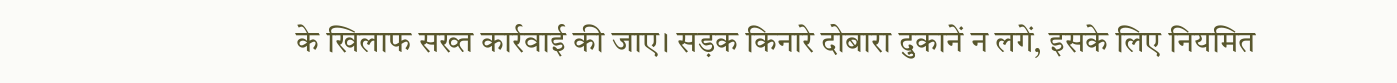के खिलाफ सख्त कार्रवाई की जाए। सड़क किनारे दोबारा दुकानें न लगें, इसके लिए नियमित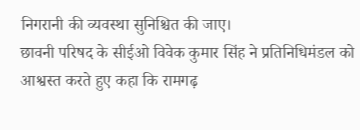निगरानी की व्यवस्था सुनिश्चित की जाए।
छावनी परिषद के सीईओ विवेक कुमार सिंह ने प्रतिनिधिमंडल को आश्वस्त करते हुए कहा कि रामगढ़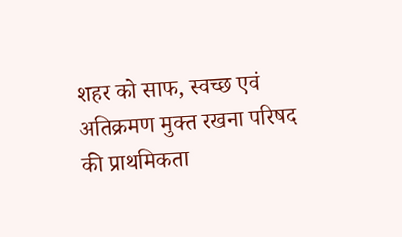शहर को साफ, स्वच्छ एवं अतिक्रमण मुक्त रखना परिषद की प्राथमिकता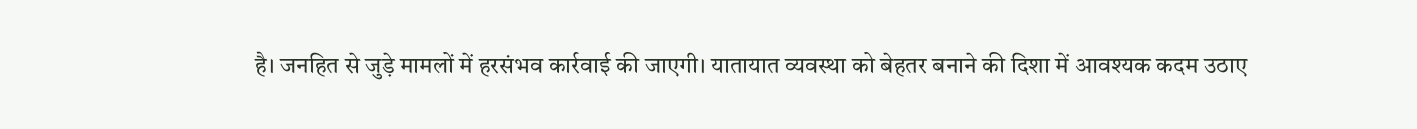है। जनहित से जुड़े मामलों में हरसंभव कार्रवाई की जाएगी। यातायात व्यवस्था को बेहतर बनाने की दिशा में आवश्यक कदम उठाए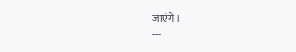जाएंगे।
---